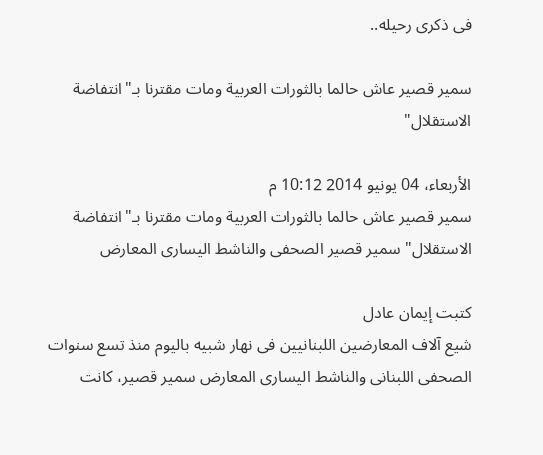فى ذكرى رحيله..

سمير قصير عاش حالما بالثورات العربية ومات مقترنا بـ"انتفاضة الاستقلال"

الأربعاء، 04 يونيو 2014 10:12 م
سمير قصير عاش حالما بالثورات العربية ومات مقترنا بـ"انتفاضة الاستقلال" سمير قصير الصحفى والناشط اليسارى المعارض

كتبت إيمان عادل
شيع آلاف المعارضين اللبنانيين فى نهار شبيه باليوم منذ تسع سنوات الصحفى اللبنانى والناشط اليسارى المعارض سمير قصير، كانت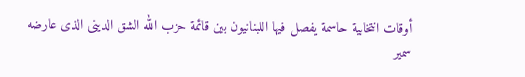أوقات انتخابية حاسمة يفصل فيها اللبنانيون بين قائمة حزب الله الشق الدينى الذى عارضه سمير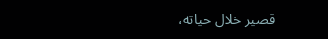قصير خلال حياته،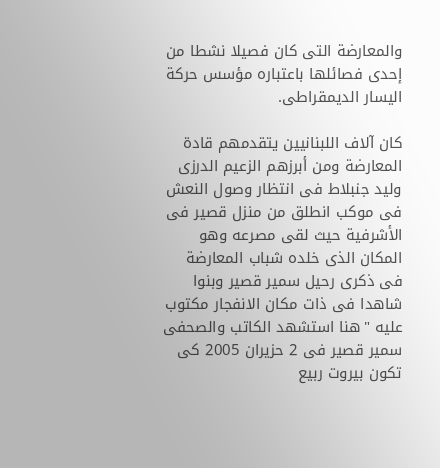والمعارضة التى كان فصيلا نشطا من إحدى فصائلها باعتباره مؤسس حركة اليسار الديمقراطى.

كان آلاف اللبنانيين يتقدمهم قادة المعارضة ومن أبرزهم الزعيم الدرزى وليد جنبلاط فى انتظار وصول النعش فى موكب انطلق من منزل قصير فى الأشرفية حيث لقى مصرعه وهو المكان الذى خلده شباب المعارضة فى ذكرى رحيل سمير قصير وبنوا شاهدا فى ذات مكان الانفجار مكتوب عليه "هنا استشهد الكاتب والصحفى سمير قصير فى 2 حزيران 2005 كى تكون بيروت ربيع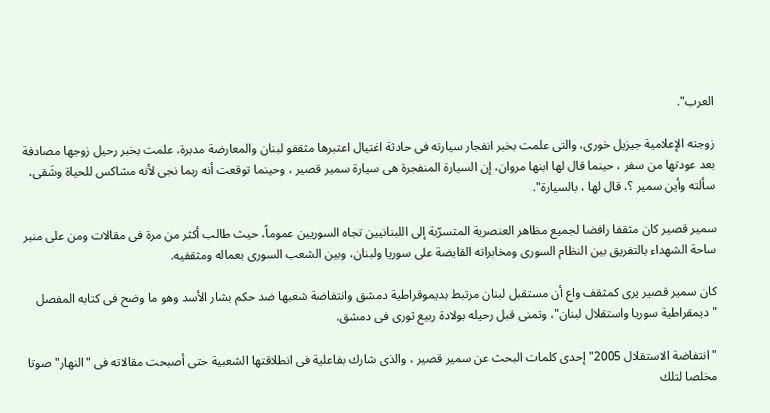العرب".

زوجته الإعلامية جيزيل خورى، والتى علمت بخبر انفجار سيارته فى حادثة اغتيال اعتبرها مثقفو لبنان والمعارضة مدبرة، علمت بخبر رحيل زوجها مصادفة بعد عودتها من سفر ، حينما قال لها ابنها مروان، إن السيارة المنفجرة هى سيارة سمير قصير ، وحينما توقعت أنه ربما نجى لأنه مشاكس للحياة وشَقى، سألته وأين سمير ؟، قال لها ، بالسيارة".

سمير قصير كان مثقفا رافضا لجميع مظاهر العنصرية المتسرّبة إلى اللبنانيين تجاه السوريين عموماً، حيث طالب أكثر من مرة فى مقالات ومن على منبر ساحة الشهداء بالتفريق بين النظام السورى ومخابراته القابضة على سوريا ولبنان، وبين الشعب السورى بعماله ومثقفيه.

كان سمير قصير يرى كمثقف واع أن مستقبل لبنان مرتبط بديموقراطية دمشق وانتفاضة شعبها ضد حكم بشار الأسد وهو ما وضح فى كتابه المفصل "ديمقراطية سوريا واستقلال لبنان"، وتمنى قبل رحيله بولادة ربيع ثورى فى دمشق.

"انتفاضة الاستقلال 2005" إحدى كلمات البحث عن سمير قصير ، والذى شارك بفاعلية فى انطلاقتها الشعبية حتى أصبحت مقالاته فى "النهار" صوتا مخلصا لتلك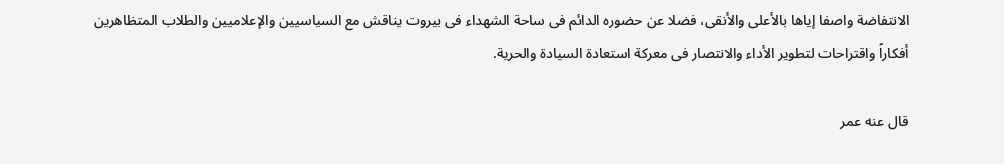الانتفاضة واصفا إياها بالأعلى والأنقى، فضلا عن حضوره الدائم فى ساحة الشهداء فى بيروت يناقش مع السياسيين والإعلاميين والطلاب المتظاهرين أفكاراً واقتراحات لتطوير الأداء والانتصار فى معركة استعادة السيادة والحرية.

قال عنه عمر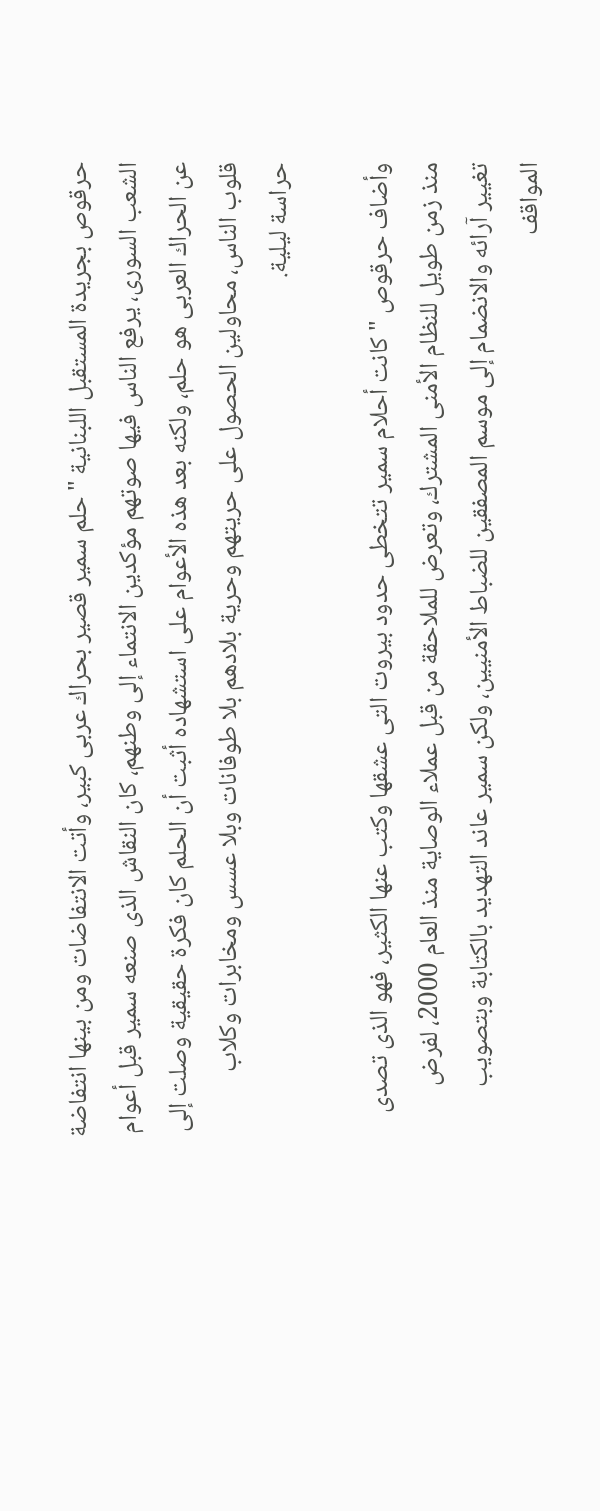حرقوص بجريدة المستقبل اللبنانية "حلم سمير قصير بحراك عربى كبير، وأتت الانتفاضات ومن بينها انتفاضة الشعب السورى، يرفع الناس فيها صوتهم مؤكدين الانتماء إلى وطنهم، كان النقاش الذى صنعه سمير قبل أعوام عن الحراك العربى هو حلم، ولكنه بعد هذه الأعوام على استشهاده أثبت أن الحلم كان فكرة حقيقية وصلت إلى قلوب الناس، محاولين الحصول على حريتهم وحرية بلادهم بلا طوفانات وبلا عسس ومخابرات وكلاب حراسة ليلية.

وأضاف حرقوص "كانت أحلام سمير تتخطى حدود بيروت التى عشقها وكتب عنها الكثير، فهو الذى تصدى منذ زمن طويل للنظام الأمنى المشترك، وتعرض للملاحقة من قبل عملاء الوصاية منذ العام 2000، لفرض تغيير آرائه والانضمام إلى موسم المصفقين للضباط الأمنيين، ولكن سمير عاند التهديد بالكتابة وبتصويب المواقف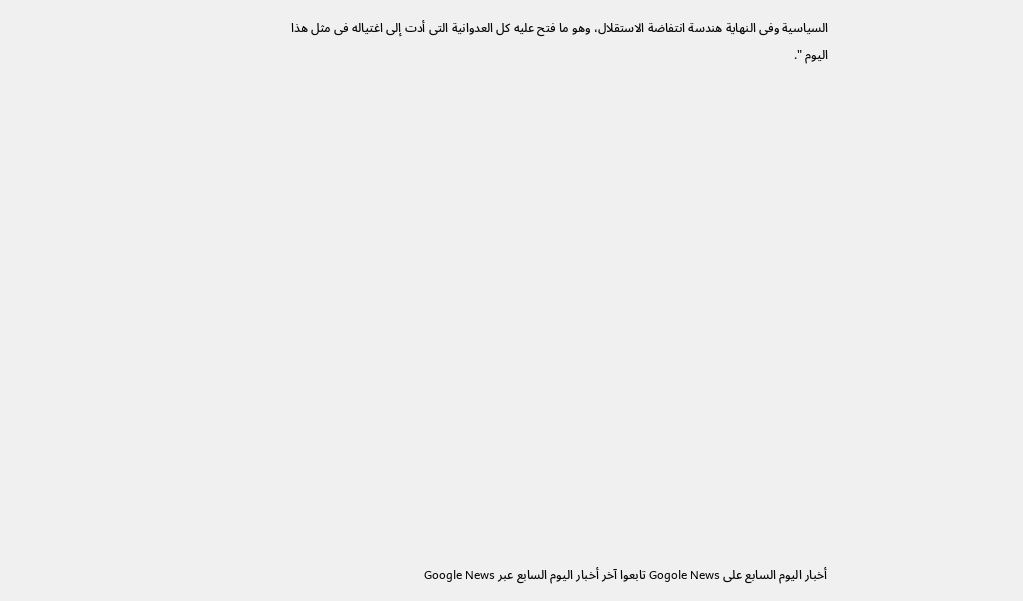السياسية وفى النهاية هندسة انتفاضة الاستقلال، وهو ما فتح عليه كل العدوانية التى أدت إلى اغتياله فى مثل هذا اليوم ".


















أخبار اليوم السابع على Gogole News تابعوا آخر أخبار اليوم السابع عبر Google News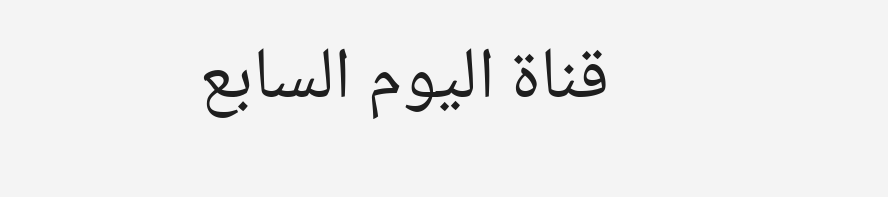قناة اليوم السابع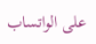على الواتساب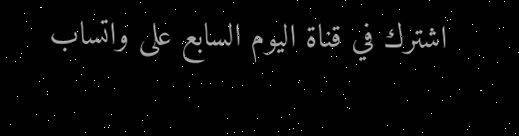اشترك في قناة اليوم السابع على واتساب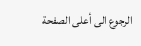الرجوع الى أعلى الصفحة